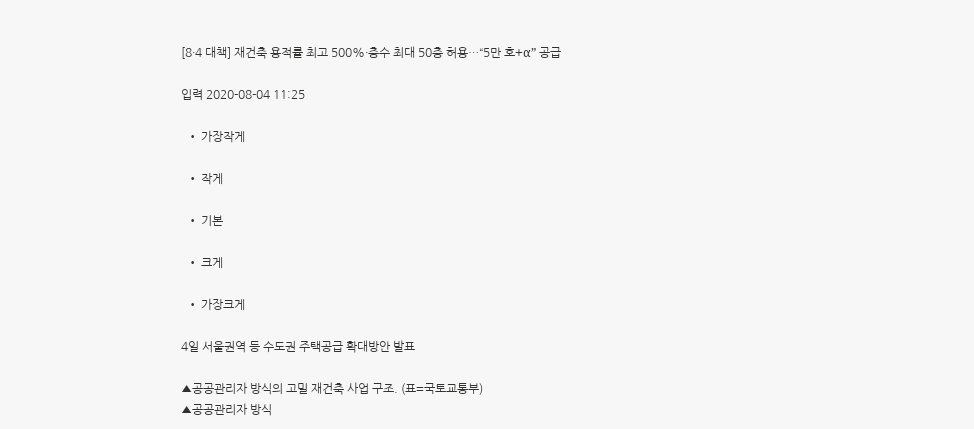[8·4 대책] 재건축 용적률 최고 500%·층수 최대 50층 허용…“5만 호+α” 공급

입력 2020-08-04 11:25

  • 가장작게

  • 작게

  • 기본

  • 크게

  • 가장크게

4일 서울권역 등 수도권 주택공급 확대방안 발표

▲공공관리자 방식의 고밀 재건축 사업 구조. (표=국토교통부)
▲공공관리자 방식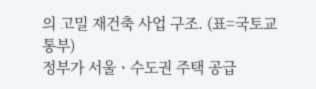의 고밀 재건축 사업 구조. (표=국토교통부)
정부가 서울ㆍ수도권 주택 공급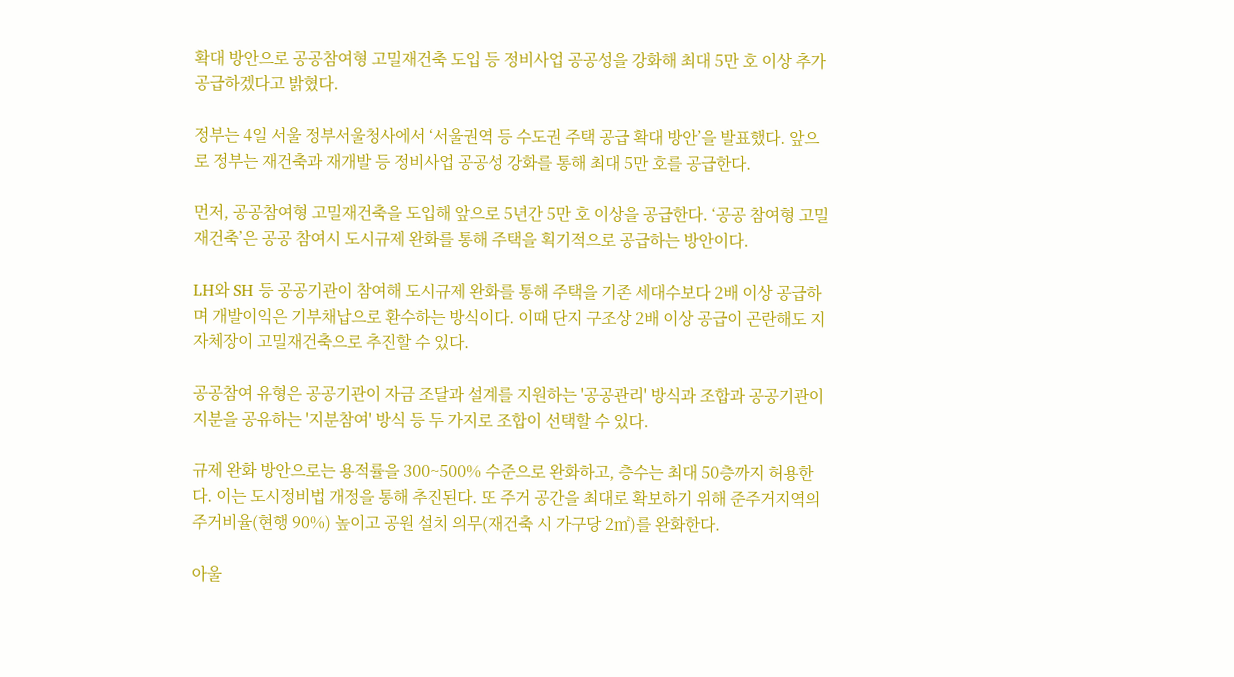확대 방안으로 공공참여형 고밀재건축 도입 등 정비사업 공공성을 강화해 최대 5만 호 이상 추가 공급하겠다고 밝혔다.

정부는 4일 서울 정부서울청사에서 ‘서울권역 등 수도권 주택 공급 확대 방안’을 발표했다. 앞으로 정부는 재건축과 재개발 등 정비사업 공공성 강화를 통해 최대 5만 호를 공급한다.

먼저, 공공참여형 고밀재건축을 도입해 앞으로 5년간 5만 호 이상을 공급한다. ‘공공 참여형 고밀재건축’은 공공 참여시 도시규제 완화를 통해 주택을 획기적으로 공급하는 방안이다.

LH와 SH 등 공공기관이 참여해 도시규제 완화를 통해 주택을 기존 세대수보다 2배 이상 공급하며 개발이익은 기부채납으로 환수하는 방식이다. 이때 단지 구조상 2배 이상 공급이 곤란해도 지자체장이 고밀재건축으로 추진할 수 있다.

공공참여 유형은 공공기관이 자금 조달과 설계를 지원하는 '공공관리' 방식과 조합과 공공기관이 지분을 공유하는 '지분참여' 방식 등 두 가지로 조합이 선택할 수 있다.

규제 완화 방안으로는 용적률을 300~500% 수준으로 완화하고, 층수는 최대 50층까지 허용한다. 이는 도시정비법 개정을 통해 추진된다. 또 주거 공간을 최대로 확보하기 위해 준주거지역의 주거비율(현행 90%) 높이고 공원 설치 의무(재건축 시 가구당 2㎡)를 완화한다.

아울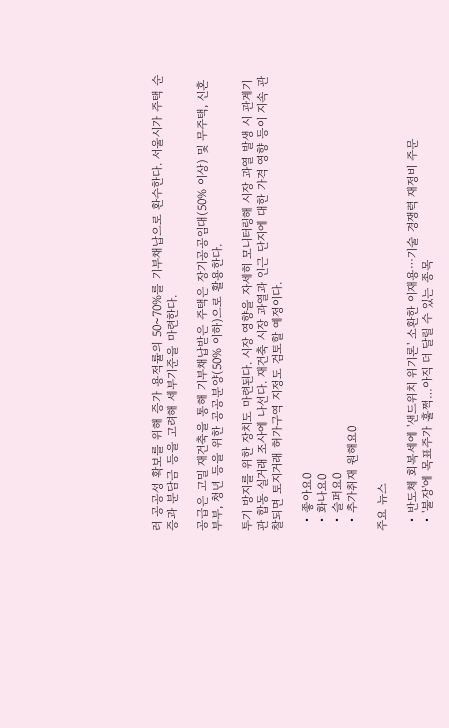러 공공성 확보를 위해 증가 용적률의 50~70%를 기부채납으로 환수한다. 서울시가 주택 순증과 분담금 등을 고려해 세부기준을 마련한다.

공급은 고밀 재건축을 통해 기부채납받은 주택은 장기공공임대(50% 이상) 및 무주택, 신혼부부, 청년 등을 위한 공공분양(50% 이하)으로 활용한다.

투기 방지를 위한 장치도 마련된다. 시장 영향을 자세히 모니터링해 시장 과열 발생 시 관계기관 합동 실거래 조사에 나선다. 재건축 시장 과열과 인근 단지에 대한 가격 영향 등이 지속 관찰되면 토지거래 허가구역 지정도 검토할 예정이다.

  • 좋아요0
  • 화나요0
  • 슬퍼요0
  • 추가취재 원해요0

주요 뉴스

  • 반도체 회복세에 '샌드위치 위기론' 소환한 이재용⋯기술 경쟁력 재정비 주문
  • '불장'에 목표주가 훌쩍…아직 더 달릴 수 있는 종목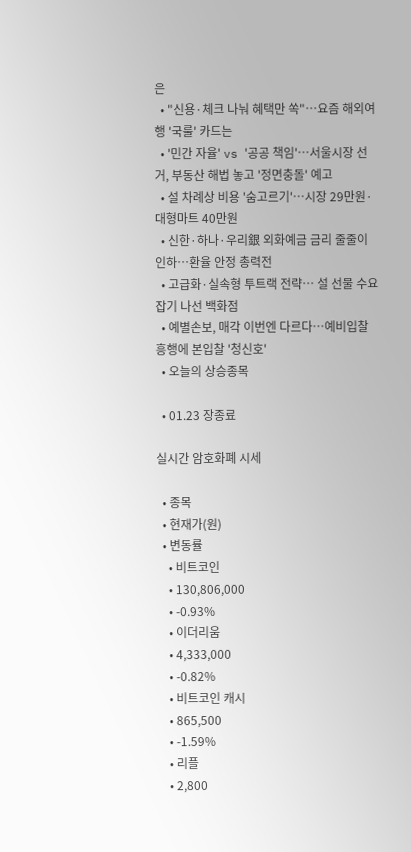은
  • "신용·체크 나눠 혜택만 쏙"…요즘 해외여행 '국룰' 카드는
  • '민간 자율' vs '공공 책임'…서울시장 선거, 부동산 해법 놓고 '정면충돌' 예고
  • 설 차례상 비용 '숨고르기'…시장 29만원·대형마트 40만원
  • 신한·하나·우리銀 외화예금 금리 줄줄이 인하…환율 안정 총력전
  • 고급화·실속형 투트랙 전략… 설 선물 수요 잡기 나선 백화점
  • 예별손보, 매각 이번엔 다르다…예비입찰 흥행에 본입찰 '청신호'
  • 오늘의 상승종목

  • 01.23 장종료

실시간 암호화폐 시세

  • 종목
  • 현재가(원)
  • 변동률
    • 비트코인
    • 130,806,000
    • -0.93%
    • 이더리움
    • 4,333,000
    • -0.82%
    • 비트코인 캐시
    • 865,500
    • -1.59%
    • 리플
    • 2,800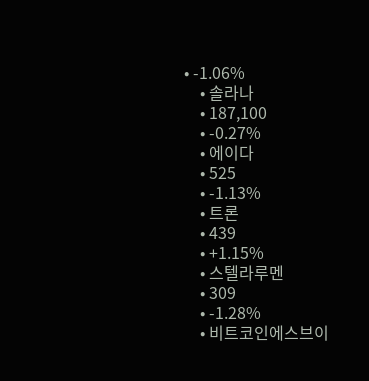• -1.06%
    • 솔라나
    • 187,100
    • -0.27%
    • 에이다
    • 525
    • -1.13%
    • 트론
    • 439
    • +1.15%
    • 스텔라루멘
    • 309
    • -1.28%
    • 비트코인에스브이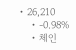• 26,210
    • -0.98%
    • 체인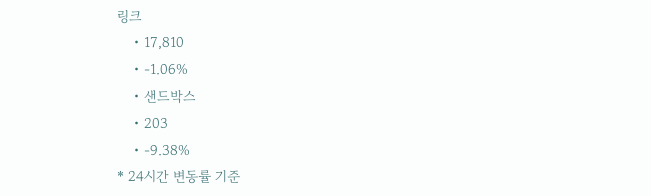링크
    • 17,810
    • -1.06%
    • 샌드박스
    • 203
    • -9.38%
* 24시간 변동률 기준